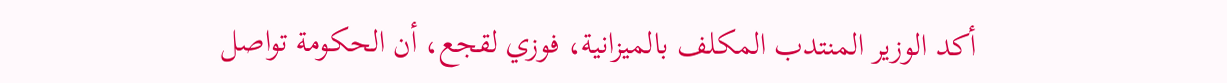أكد الوزير المنتدب المكلف بالميزانية، فوزي لقجع، أن الحكومة تواصل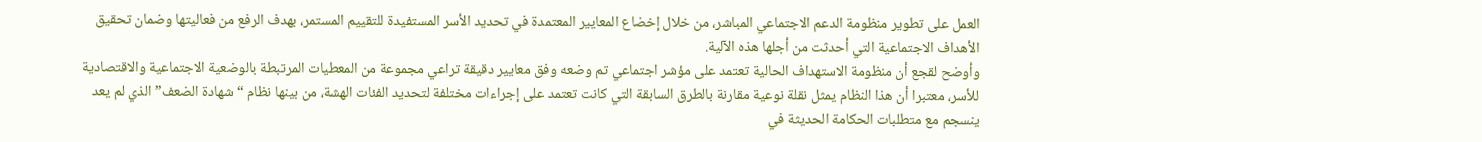العمل على تطوير منظومة الدعم الاجتماعي المباشر، من خلال إخضاع المعايير المعتمدة في تحديد الأسر المستفيدة للتقييم المستمر، بهدف الرفع من فعاليتها وضمان تحقيق الأهداف الاجتماعية التي أحدثت من أجلها هذه الآلية.
وأوضح لقجع أن منظومة الاستهداف الحالية تعتمد على مؤشر اجتماعي تم وضعه وفق معايير دقيقة تراعي مجموعة من المعطيات المرتبطة بالوضعية الاجتماعية والاقتصادية للأسر، معتبرا أن هذا النظام يمثل نقلة نوعية مقارنة بالطرق السابقة التي كانت تعتمد على إجراءات مختلفة لتحديد الفئات الهشة، من بينها نظام “شهادة الضعف” الذي لم يعد ينسجم مع متطلبات الحكامة الحديثة في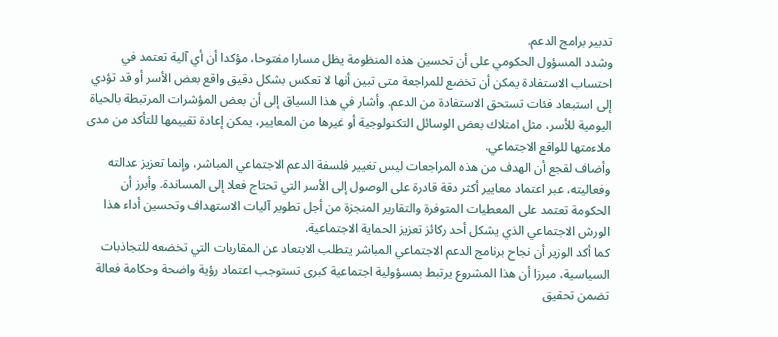تدبير برامج الدعم.
وشدد المسؤول الحكومي على أن تحسين هذه المنظومة يظل مسارا مفتوحا، مؤكدا أن أي آلية تعتمد في احتساب الاستفادة يمكن أن تخضع للمراجعة متى تبين أنها لا تعكس بشكل دقيق واقع بعض الأسر أو قد تؤدي إلى استبعاد فئات تستحق الاستفادة من الدعم. وأشار في هذا السياق إلى أن بعض المؤشرات المرتبطة بالحياة اليومية للأسر، مثل امتلاك بعض الوسائل التكنولوجية أو غيرها من المعايير، يمكن إعادة تقييمها للتأكد من مدى ملاءمتها للواقع الاجتماعي.
وأضاف لقجع أن الهدف من هذه المراجعات ليس تغيير فلسفة الدعم الاجتماعي المباشر، وإنما تعزيز عدالته وفعاليته، عبر اعتماد معايير أكثر دقة قادرة على الوصول إلى الأسر التي تحتاج فعلا إلى المساندة. وأبرز أن الحكومة تعتمد على المعطيات المتوفرة والتقارير المنجزة من أجل تطوير آليات الاستهداف وتحسين أداء هذا الورش الاجتماعي الذي يشكل أحد ركائز تعزيز الحماية الاجتماعية.
كما أكد الوزير أن نجاح برنامج الدعم الاجتماعي المباشر يتطلب الابتعاد عن المقاربات التي تخضعه للتجاذبات السياسية، مبرزا أن هذا المشروع يرتبط بمسؤولية اجتماعية كبرى تستوجب اعتماد رؤية واضحة وحكامة فعالة تضمن تحقيق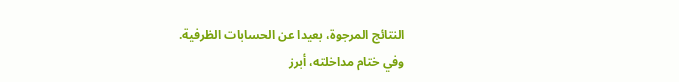النتائج المرجوة، بعيدا عن الحسابات الظرفية.
وفي ختام مداخلته، أبرز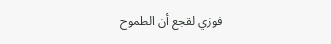فوزي لقجع أن الطموح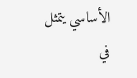الأساسي يتمثل في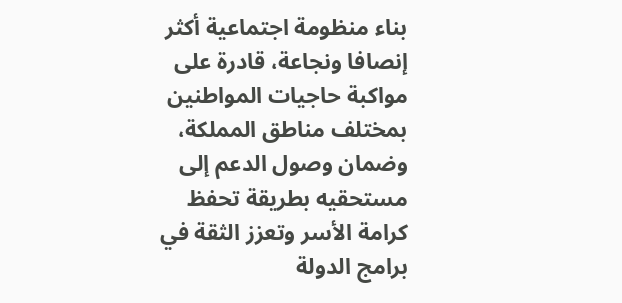بناء منظومة اجتماعية أكثر إنصافا ونجاعة، قادرة على مواكبة حاجيات المواطنين بمختلف مناطق المملكة، وضمان وصول الدعم إلى مستحقيه بطريقة تحفظ كرامة الأسر وتعزز الثقة في برامج الدولة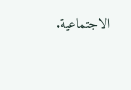الاجتماعية.